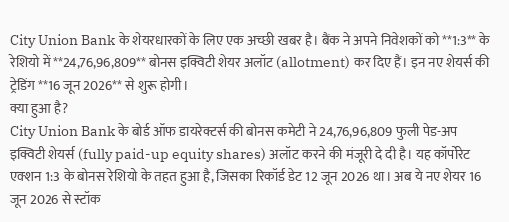City Union Bank के शेयरधारकों के लिए एक अच्छी खबर है। बैंक ने अपने निवेशकों को **1:3** के रेशियो में **24,76,96,809** बोनस इक्विटी शेयर अलॉट (allotment) कर दिए हैं। इन नए शेयर्स की ट्रेडिंग **16 जून 2026** से शुरू होगी।
क्या हुआ है?
City Union Bank के बोर्ड ऑफ डायरेक्टर्स की बोनस कमेटी ने 24,76,96,809 फुली पेड-अप इक्विटी शेयर्स (fully paid-up equity shares) अलॉट करने की मंजूरी दे दी है। यह कॉर्पोरेट एक्शन 1:3 के बोनस रेशियो के तहत हुआ है, जिसका रिकॉर्ड डेट 12 जून 2026 था। अब ये नए शेयर 16 जून 2026 से स्टॉक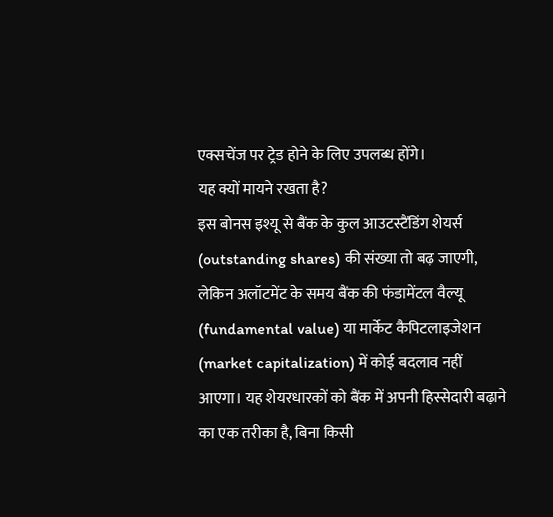एक्सचेंज पर ट्रेड होने के लिए उपलब्ध होंगे।
यह क्यों मायने रखता है?
इस बोनस इश्यू से बैंक के कुल आउटस्टैंडिंग शेयर्स (outstanding shares) की संख्या तो बढ़ जाएगी, लेकिन अलॉटमेंट के समय बैंक की फंडामेंटल वैल्यू (fundamental value) या मार्केट कैपिटलाइजेशन (market capitalization) में कोई बदलाव नहीं आएगा। यह शेयरधारकों को बैंक में अपनी हिस्सेदारी बढ़ाने का एक तरीका है, बिना किसी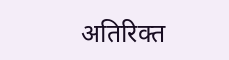अतिरिक्त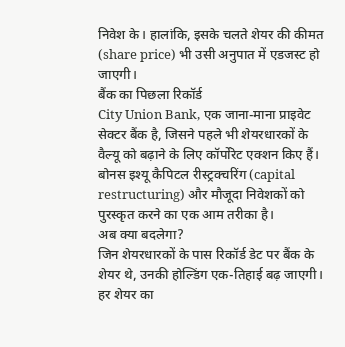निवेश के। हालांकि, इसके चलते शेयर की कीमत (share price) भी उसी अनुपात में एडजस्ट हो जाएगी।
बैंक का पिछला रिकॉर्ड
City Union Bank, एक जाना-माना प्राइवेट सेक्टर बैंक है, जिसने पहले भी शेयरधारकों के वैल्यू को बढ़ाने के लिए कॉर्पोरेट एक्शन किए हैं। बोनस इश्यू कैपिटल रीस्ट्रक्चरिंग (capital restructuring) और मौजूदा निवेशकों को पुरस्कृत करने का एक आम तरीका है।
अब क्या बदलेगा?
जिन शेयरधारकों के पास रिकॉर्ड डेट पर बैंक के शेयर थे, उनकी होल्डिंग एक-तिहाई बढ़ जाएगी। हर शेयर का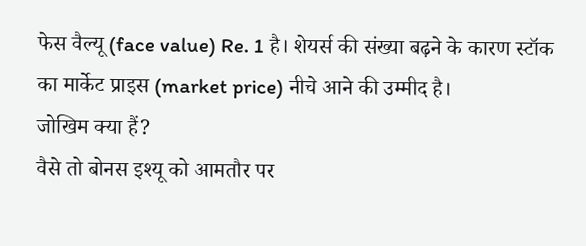फेस वैल्यू (face value) Re. 1 है। शेयर्स की संख्या बढ़ने के कारण स्टॉक का मार्केट प्राइस (market price) नीचे आने की उम्मीद है।
जोखिम क्या हैं?
वैसे तो बोनस इश्यू को आमतौर पर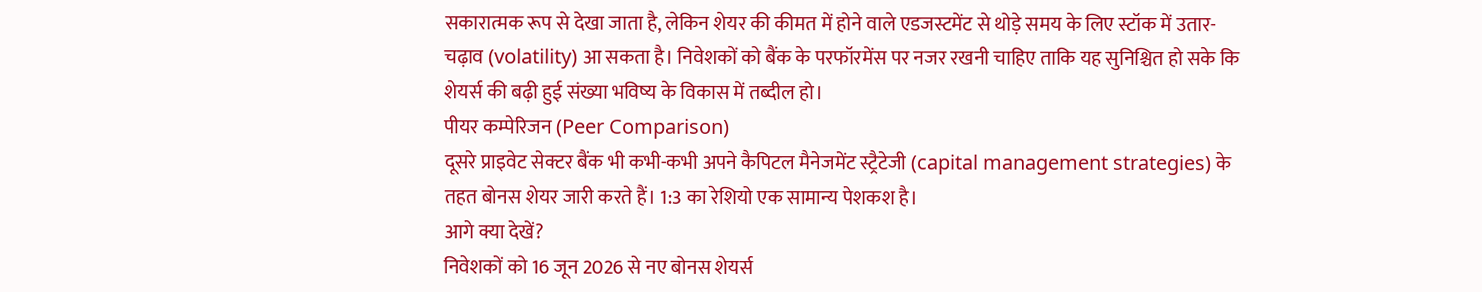सकारात्मक रूप से देखा जाता है, लेकिन शेयर की कीमत में होने वाले एडजस्टमेंट से थोड़े समय के लिए स्टॉक में उतार-चढ़ाव (volatility) आ सकता है। निवेशकों को बैंक के परफॉरमेंस पर नजर रखनी चाहिए ताकि यह सुनिश्चित हो सके कि शेयर्स की बढ़ी हुई संख्या भविष्य के विकास में तब्दील हो।
पीयर कम्पेरिजन (Peer Comparison)
दूसरे प्राइवेट सेक्टर बैंक भी कभी-कभी अपने कैपिटल मैनेजमेंट स्ट्रैटेजी (capital management strategies) के तहत बोनस शेयर जारी करते हैं। 1:3 का रेशियो एक सामान्य पेशकश है।
आगे क्या देखें?
निवेशकों को 16 जून 2026 से नए बोनस शेयर्स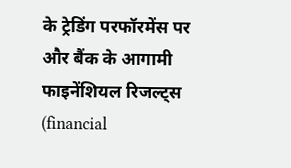के ट्रेडिंग परफॉरमेंस पर और बैंक के आगामी फाइनेंशियल रिजल्ट्स (financial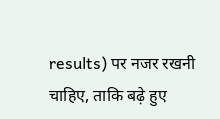results) पर नजर रखनी चाहिए, ताकि बढ़े हुए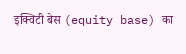इक्विटी बेस (equity base) का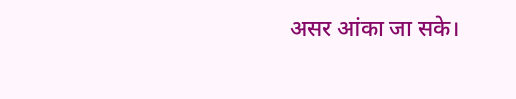असर आंका जा सके।